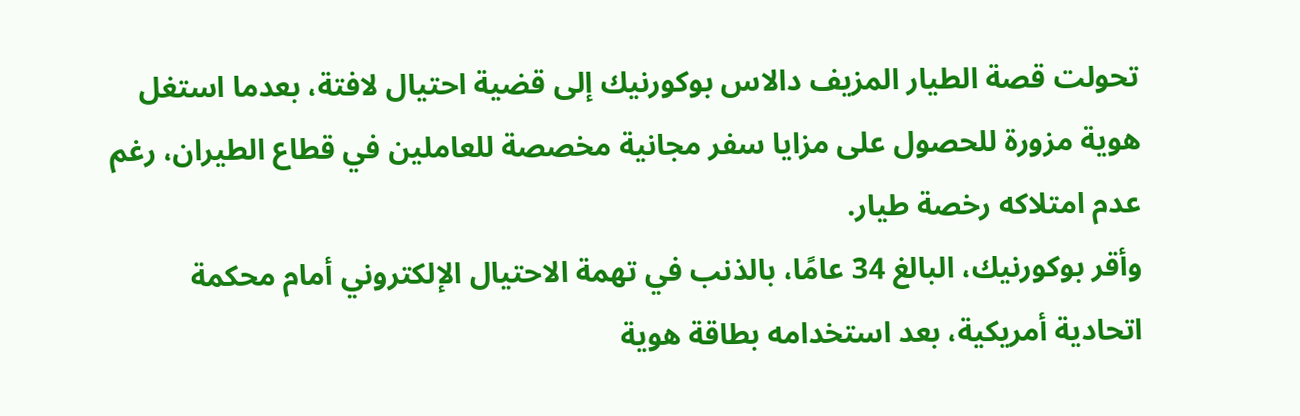تحولت قصة الطيار المزيف دالاس بوكورنيك إلى قضية احتيال لافتة، بعدما استغل هوية مزورة للحصول على مزايا سفر مجانية مخصصة للعاملين في قطاع الطيران، رغم عدم امتلاكه رخصة طيار.
وأقر بوكورنيك، البالغ 34 عامًا، بالذنب في تهمة الاحتيال الإلكتروني أمام محكمة اتحادية أمريكية، بعد استخدامه بطاقة هوية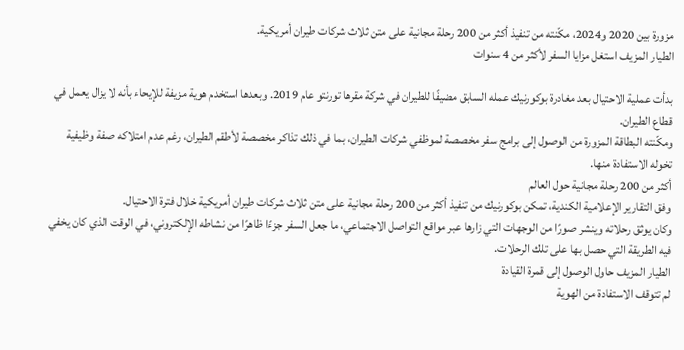مزورة بين 2020 و2024، مكّنته من تنفيذ أكثر من 200 رحلة مجانية على متن ثلاث شركات طيران أمريكية.
الطيار المزيف استغل مزايا السفر لأكثر من 4 سنوات

بدأت عملية الاحتيال بعد مغادرة بوكورنيك عمله السابق مضيفًا للطيران في شركة مقرها تورنتو عام 2019. وبعدها استخدم هوية مزيفة للإيحاء بأنه لا يزال يعمل في قطاع الطيران.
ومكّنته البطاقة المزورة من الوصول إلى برامج سفر مخصصة لموظفي شركات الطيران، بما في ذلك تذاكر مخصصة لأطقم الطيران، رغم عدم امتلاكه صفة وظيفية تخوله الاستفادة منها.
أكثر من 200 رحلة مجانية حول العالم
وفق التقارير الإعلامية الكندية، تمكن بوكورنيك من تنفيذ أكثر من 200 رحلة مجانية على متن ثلاث شركات طيران أمريكية خلال فترة الاحتيال.
وكان يوثق رحلاته وينشر صورًا من الوجهات التي زارها عبر مواقع التواصل الاجتماعي، ما جعل السفر جزءًا ظاهرًا من نشاطه الإلكتروني، في الوقت الذي كان يخفي فيه الطريقة التي حصل بها على تلك الرحلات.
الطيار المزيف حاول الوصول إلى قمرة القيادة
لم تتوقف الاستفادة من الهوية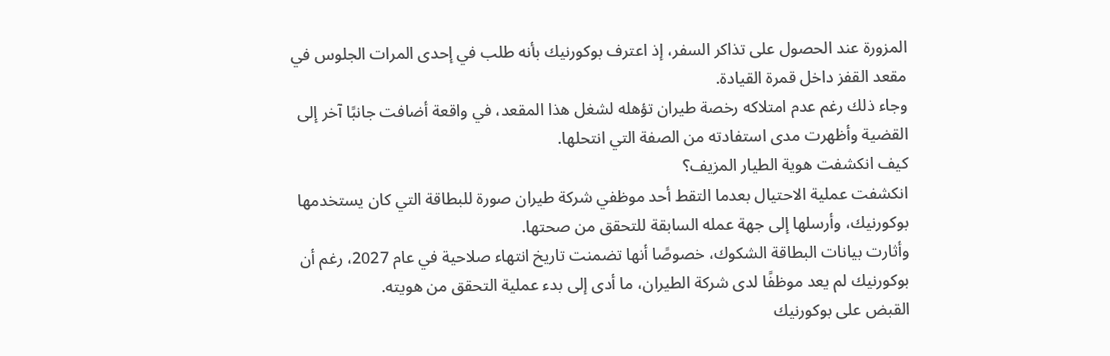المزورة عند الحصول على تذاكر السفر، إذ اعترف بوكورنيك بأنه طلب في إحدى المرات الجلوس في مقعد القفز داخل قمرة القيادة.
وجاء ذلك رغم عدم امتلاكه رخصة طيران تؤهله لشغل هذا المقعد، في واقعة أضافت جانبًا آخر إلى القضية وأظهرت مدى استفادته من الصفة التي انتحلها.
كيف انكشفت هوية الطيار المزيف؟
انكشفت عملية الاحتيال بعدما التقط أحد موظفي شركة طيران صورة للبطاقة التي كان يستخدمها بوكورنيك، وأرسلها إلى جهة عمله السابقة للتحقق من صحتها.
وأثارت بيانات البطاقة الشكوك، خصوصًا أنها تضمنت تاريخ انتهاء صلاحية في عام 2027، رغم أن بوكورنيك لم يعد موظفًا لدى شركة الطيران، ما أدى إلى بدء عملية التحقق من هويته.
القبض على بوكورنيك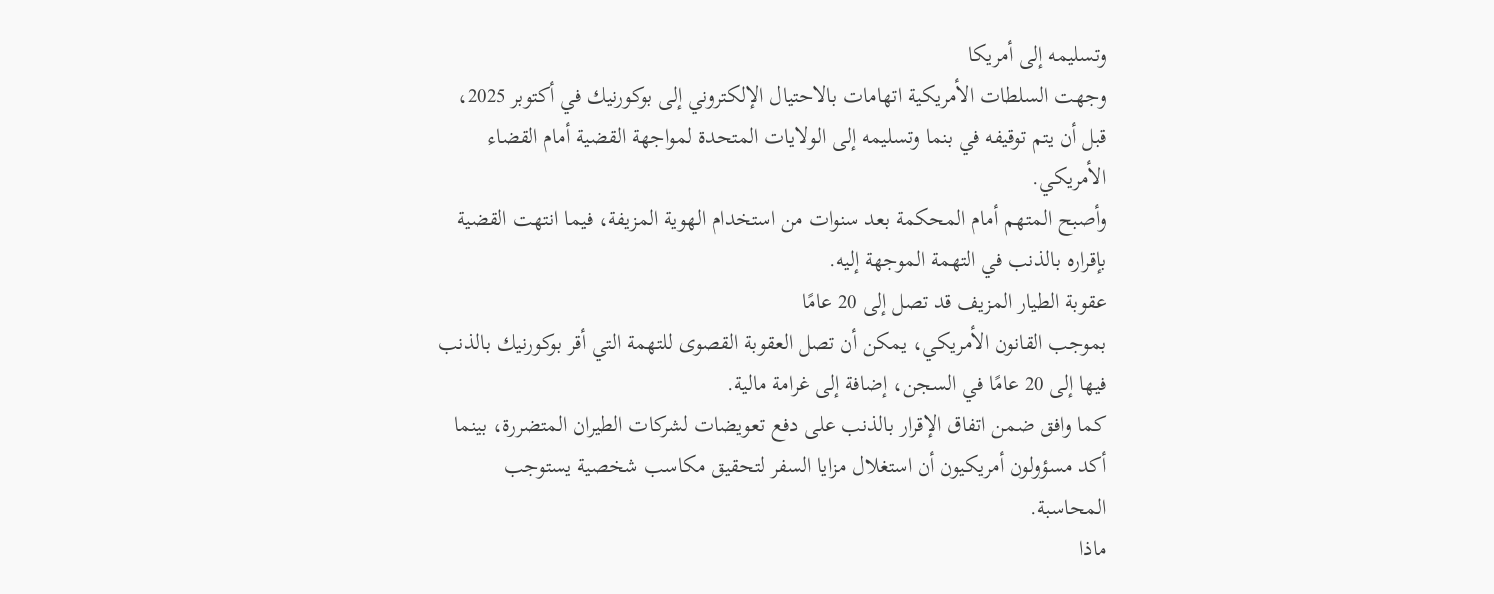وتسليمه إلى أمريكا
وجهت السلطات الأمريكية اتهامات بالاحتيال الإلكتروني إلى بوكورنيك في أكتوبر 2025، قبل أن يتم توقيفه في بنما وتسليمه إلى الولايات المتحدة لمواجهة القضية أمام القضاء الأمريكي.
وأصبح المتهم أمام المحكمة بعد سنوات من استخدام الهوية المزيفة، فيما انتهت القضية بإقراره بالذنب في التهمة الموجهة إليه.
عقوبة الطيار المزيف قد تصل إلى 20 عامًا
بموجب القانون الأمريكي، يمكن أن تصل العقوبة القصوى للتهمة التي أقر بوكورنيك بالذنب فيها إلى 20 عامًا في السجن، إضافة إلى غرامة مالية.
كما وافق ضمن اتفاق الإقرار بالذنب على دفع تعويضات لشركات الطيران المتضررة، بينما أكد مسؤولون أمريكيون أن استغلال مزايا السفر لتحقيق مكاسب شخصية يستوجب المحاسبة.
ماذا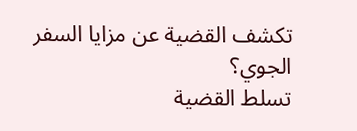تكشف القضية عن مزايا السفر الجوي؟
تسلط القضية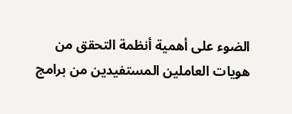الضوء على أهمية أنظمة التحقق من هويات العاملين المستفيدين من برامج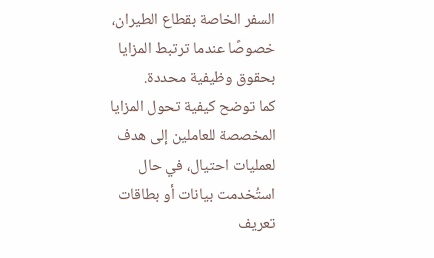السفر الخاصة بقطاع الطيران، خصوصًا عندما ترتبط المزايا بحقوق وظيفية محددة.
كما توضح كيفية تحول المزايا المخصصة للعاملين إلى هدف لعمليات احتيال، في حال استُخدمت بيانات أو بطاقات تعريف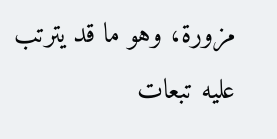مزورة، وهو ما قد يترتب عليه تبعات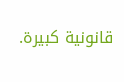قانونية كبيرة.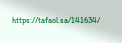https://tafaol.sa/141634/